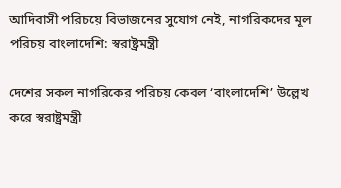আদিবাসী পরিচয়ে বিভাজনের সুযোগ নেই, নাগরিকদের মূল পরিচয় বাংলাদেশি: স্বরাষ্ট্রমন্ত্রী

দেশের সকল নাগরিকের পরিচয় কেবল ‘বাংলাদেশি’ উল্লেখ করে স্বরাষ্ট্রমন্ত্রী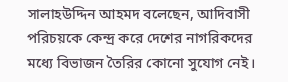সালাহউদ্দিন আহমদ বলেছেন, আদিবাসী পরিচয়কে কেন্দ্র করে দেশের নাগরিকদের মধ্যে বিভাজন তৈরির কোনো সুযোগ নেই।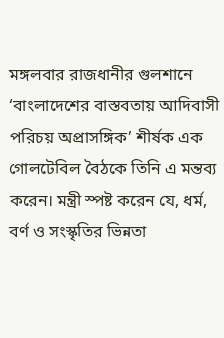মঙ্গলবার রাজধানীর গুলশানে ‘বাংলাদেশের বাস্তবতায় আদিবাসী পরিচয় অপ্রাসঙ্গিক’ শীর্ষক এক গোলটেবিল বৈঠকে তিনি এ মন্তব্য করেন। মন্ত্রী স্পষ্ট করেন যে, ধর্ম, বর্ণ ও সংস্কৃতির ভিন্নতা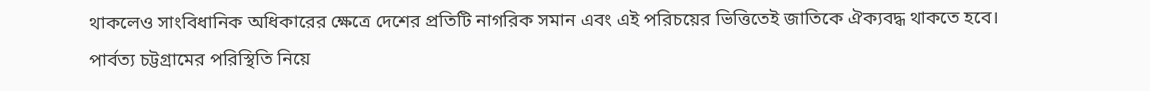থাকলেও সাংবিধানিক অধিকারের ক্ষেত্রে দেশের প্রতিটি নাগরিক সমান এবং এই পরিচয়ের ভিত্তিতেই জাতিকে ঐক্যবদ্ধ থাকতে হবে।
পার্বত্য চট্টগ্রামের পরিস্থিতি নিয়ে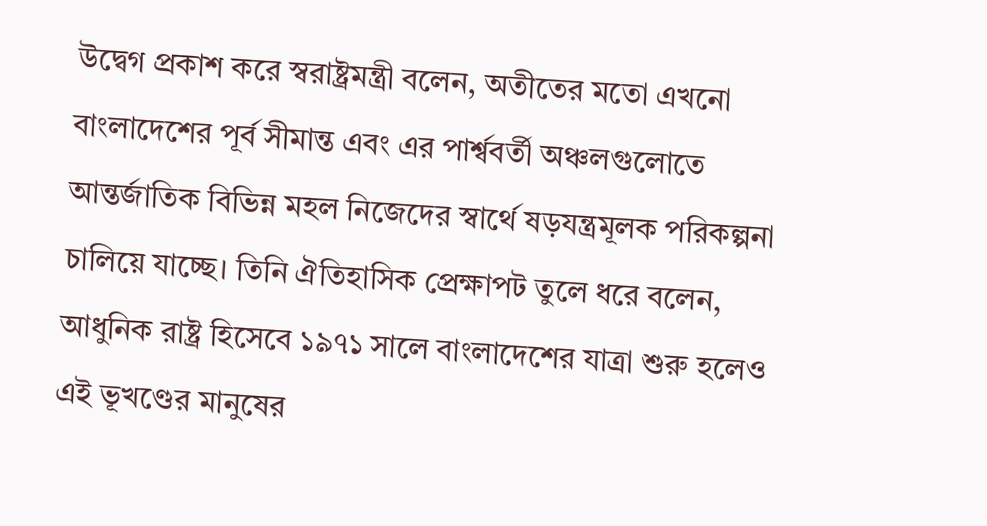উদ্বেগ প্রকাশ করে স্বরাষ্ট্রমন্ত্রী বলেন, অতীতের মতো এখনো বাংলাদেশের পূর্ব সীমান্ত এবং এর পার্শ্ববর্তী অঞ্চলগুলোতে আন্তর্জাতিক বিভিন্ন মহল নিজেদের স্বার্থে ষড়যন্ত্রমূলক পরিকল্পনা চালিয়ে যাচ্ছে। তিনি ঐতিহাসিক প্রেক্ষাপট তুলে ধরে বলেন, আধুনিক রাষ্ট্র হিসেবে ১৯৭১ সালে বাংলাদেশের যাত্রা শুরু হলেও এই ভূখণ্ডের মানুষের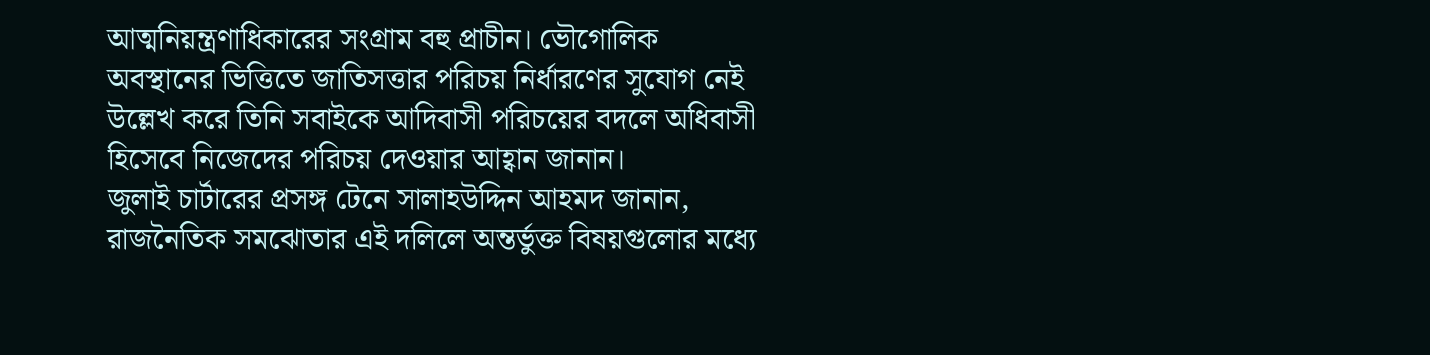আত্মনিয়ন্ত্রণাধিকারের সংগ্রাম বহু প্রাচীন। ভৌগোলিক অবস্থানের ভিত্তিতে জাতিসত্তার পরিচয় নির্ধারণের সুযোগ নেই উল্লেখ করে তিনি সবাইকে আদিবাসী পরিচয়ের বদলে অধিবাসী হিসেবে নিজেদের পরিচয় দেওয়ার আহ্বান জানান।
জুলাই চার্টারের প্রসঙ্গ টেনে সালাহউদ্দিন আহমদ জানান, রাজনৈতিক সমঝোতার এই দলিলে অন্তর্ভুক্ত বিষয়গুলোর মধ্যে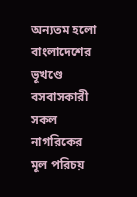অন্যতম হলো বাংলাদেশের ভূখণ্ডে বসবাসকারী সকল নাগরিকের মূল পরিচয়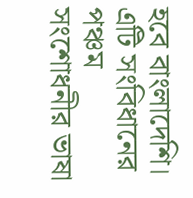হবে বাংলাদেশি। এটি সংবিধানের পঞ্চম সংশোধনীর ভাষা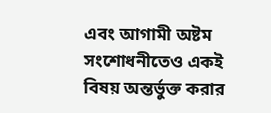এবং আগামী অষ্টম সংশোধনীতেও একই বিষয় অন্তর্ভুক্ত করার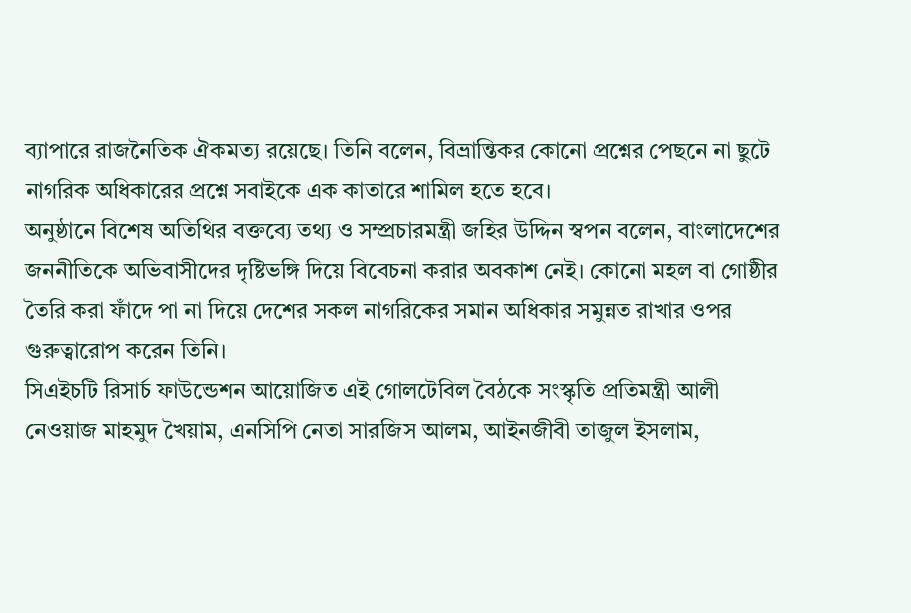ব্যাপারে রাজনৈতিক ঐকমত্য রয়েছে। তিনি বলেন, বিভ্রান্তিকর কোনো প্রশ্নের পেছনে না ছুটে নাগরিক অধিকারের প্রশ্নে সবাইকে এক কাতারে শামিল হতে হবে।
অনুষ্ঠানে বিশেষ অতিথির বক্তব্যে তথ্য ও সম্প্রচারমন্ত্রী জহির উদ্দিন স্বপন বলেন, বাংলাদেশের জননীতিকে অভিবাসীদের দৃষ্টিভঙ্গি দিয়ে বিবেচনা করার অবকাশ নেই। কোনো মহল বা গোষ্ঠীর তৈরি করা ফাঁদে পা না দিয়ে দেশের সকল নাগরিকের সমান অধিকার সমুন্নত রাখার ওপর গুরুত্বারোপ করেন তিনি।
সিএইচটি রিসার্চ ফাউন্ডেশন আয়োজিত এই গোলটেবিল বৈঠকে সংস্কৃতি প্রতিমন্ত্রী আলী নেওয়াজ মাহমুদ খৈয়াম, এনসিপি নেতা সারজিস আলম, আইনজীবী তাজুল ইসলাম,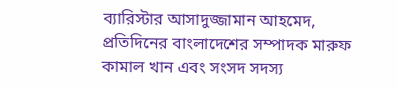ব্যারিস্টার আসাদুজ্জামান আহমেদ, প্রতিদিনের বাংলাদেশের সম্পাদক মারুফ কামাল খান এবং সংসদ সদস্য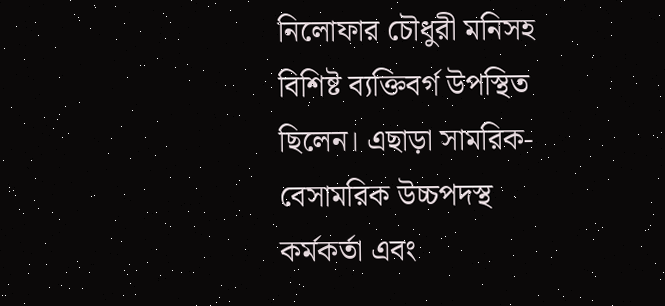নিলোফার চৌধুরী মনিসহ বিশিষ্ট ব্যক্তিবর্গ উপস্থিত ছিলেন। এছাড়া সামরিক-বেসামরিক উচ্চপদস্থ কর্মকর্তা এবং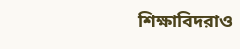শিক্ষাবিদরাও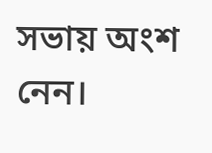সভায় অংশ নেন।